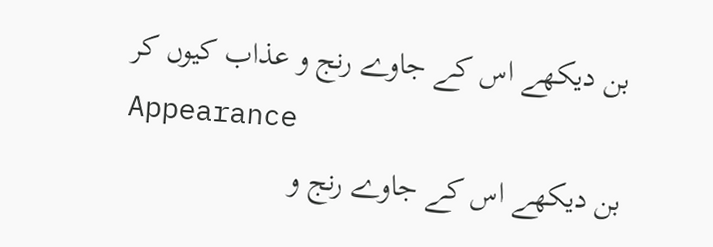بن دیکھے اس کے جاوے رنج و عذاب کیوں کر
Appearance
بن دیکھے اس کے جاوے رنج و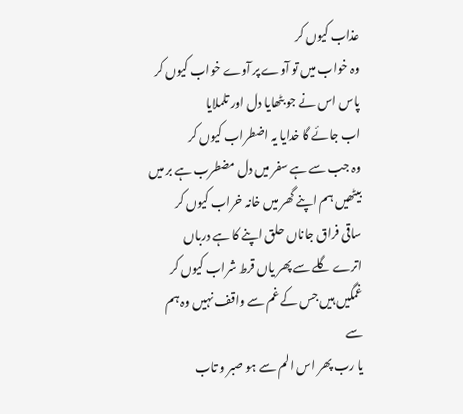عذاب کیوں کر
وہ خواب میں تو آوے پر آوے خواب کیوں کر
پاس اس نے جو بٹھایا دل اور تلملایا
اب جائے گا خدایا یہ اضطراب کیوں کر
وہ جب سے ہے سفر میں دل مضطرب ہے بر میں
بیٹھیں ہم اپنے گھر میں خانہ خراب کیوں کر
ساقی فراق جاناں حلق اپنے کا ہے درباں
اترے گلے سے پھر یاں قرط شراب کیوں کر
غمگیں ہیں جس کے غم سے واقف نہیں وہ ہم سے
یا رب پھر اس الم سے ہو صبر و تاب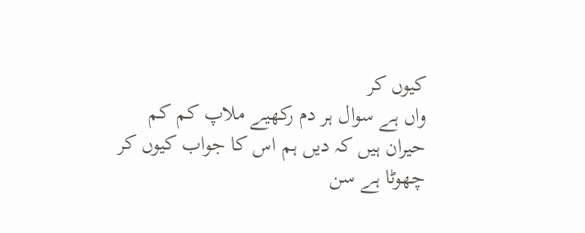کیوں کر
واں ہے سوال ہر دم رکھیے ملاپ کم کم
حیران ہیں کہ دیں ہم اس کا جواب کیوں کر
چھوٹا ہے سن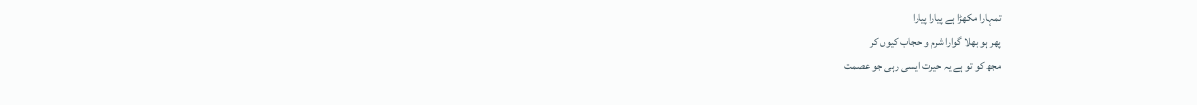تمہارا مکھڑا ہے پیارا پیارا
پھر ہو بھلا گوارا شرم و حجاب کیوں کر
مجھ کو تو ہے یہ حیرت ایسی رہی جو عصمت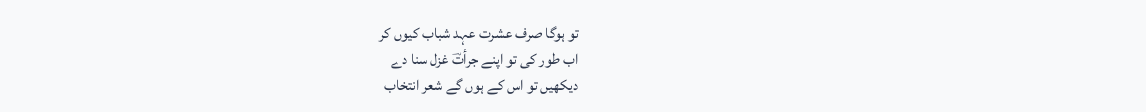تو ہوگا صرف عشرت عہد شباب کیوں کر
اب طور کی تو اپنے جرأتؔ غزل سنا دے
دیکھیں تو اس کے ہوں گے شعر انتخاب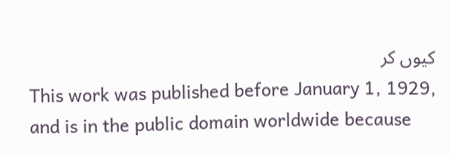کیوں کر
This work was published before January 1, 1929, and is in the public domain worldwide because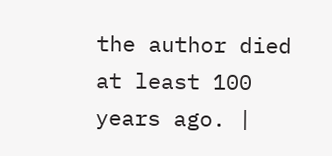the author died at least 100 years ago. |